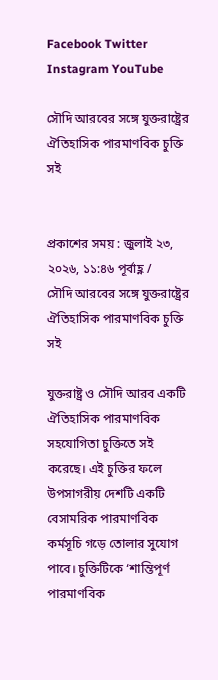Facebook Twitter Instagram YouTube

সৌদি আরবের সঙ্গে যুক্তরাষ্ট্রের ঐতিহাসিক পারমাণবিক চুক্তি সই


প্রকাশের সময় : জুলাই ২৩, ২০২৬, ১১:৪৬ পূর্বাহ্ণ /
সৌদি আরবের সঙ্গে যুক্তরাষ্ট্রের ঐতিহাসিক পারমাণবিক চুক্তি সই

যুক্তরাষ্ট্র ও সৌদি আরব একটি ঐতিহাসিক পারমাণবিক সহযোগিতা চুক্তিতে সই করেছে। এই চুক্তির ফলে উপসাগরীয় দেশটি একটি বেসামরিক পারমাণবিক কর্মসূচি গড়ে তোলার সুযোগ পাবে। চুক্তিটিকে ‘শান্তিপূর্ণ পারমাণবিক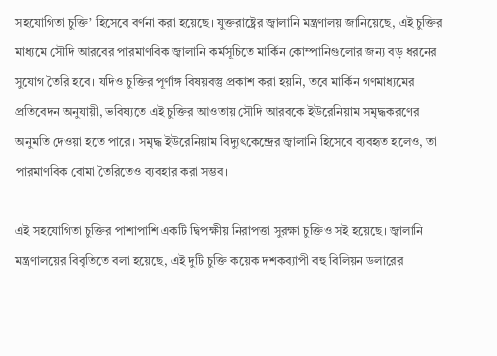সহযোগিতা চুক্তি’ হিসেবে বর্ণনা করা হয়েছে। যুক্তরাষ্ট্রের জ্বালানি মন্ত্রণালয় জানিয়েছে, এই চুক্তির মাধ্যমে সৌদি আরবের পারমাণবিক জ্বালানি কর্মসূচিতে মার্কিন কোম্পানিগুলোর জন্য বড় ধরনের সুযোগ তৈরি হবে। যদিও চুক্তির পূর্ণাঙ্গ বিষয়বস্তু প্রকাশ করা হয়নি, তবে মার্কিন গণমাধ্যমের প্রতিবেদন অনুযায়ী, ভবিষ্যতে এই চুক্তির আওতায় সৌদি আরবকে ইউরেনিয়াম সমৃদ্ধকরণের অনুমতি দেওয়া হতে পারে। সমৃদ্ধ ইউরেনিয়াম বিদ্যুৎকেন্দ্রের জ্বালানি হিসেবে ব্যবহৃত হলেও, তা পারমাণবিক বোমা তৈরিতেও ব্যবহার করা সম্ভব।

এই সহযোগিতা চুক্তির পাশাপাশি একটি দ্বিপক্ষীয় নিরাপত্তা সুরক্ষা চুক্তিও সই হয়েছে। জ্বালানি মন্ত্রণালয়ের বিবৃতিতে বলা হয়েছে, এই দুটি চুক্তি কয়েক দশকব্যাপী বহু বিলিয়ন ডলারের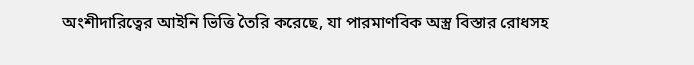অংশীদারিত্বের আইনি ভিত্তি তৈরি করেছে, যা পারমাণবিক অস্ত্র বিস্তার রোধসহ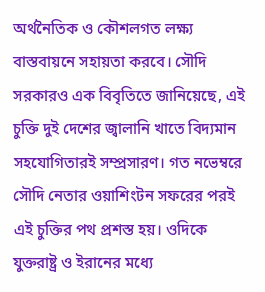অর্থনৈতিক ও কৌশলগত লক্ষ্য বাস্তবায়নে সহায়তা করবে। সৌদি সরকারও এক বিবৃতিতে জানিয়েছে, এই চুক্তি দুই দেশের জ্বালানি খাতে বিদ্যমান সহযোগিতারই সম্প্রসারণ। গত নভেম্বরে সৌদি নেতার ওয়াশিংটন সফরের পরই এই চুক্তির পথ প্রশস্ত হয়। ওদিকে যুক্তরাষ্ট্র ও ইরানের মধ্যে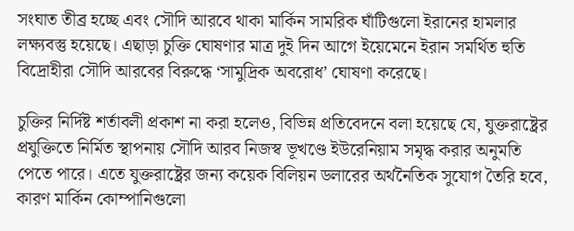সংঘাত তীব্র হচ্ছে এবং সৌদি আরবে থাকা মার্কিন সামরিক ঘাঁটিগুলো ইরানের হামলার লক্ষ্যবস্তু হয়েছে। এছাড়া চুক্তি ঘোষণার মাত্র দুই দিন আগে ইয়েমেনে ইরান সমর্থিত হুতি বিদ্রোহীরা সৌদি আরবের বিরুদ্ধে ‘সামুদ্রিক অবরোধ’ ঘোষণা করেছে।

চুক্তির নির্দিষ্ট শর্তাবলী প্রকাশ না করা হলেও, বিভিন্ন প্রতিবেদনে বলা হয়েছে যে, যুক্তরাষ্ট্রের প্রযুক্তিতে নির্মিত স্থাপনায় সৌদি আরব নিজস্ব ভূখণ্ডে ইউরেনিয়াম সমৃদ্ধ করার অনুমতি পেতে পারে। এতে যুক্তরাষ্ট্রের জন্য কয়েক বিলিয়ন ডলারের অর্থনৈতিক সুযোগ তৈরি হবে, কারণ মার্কিন কোম্পানিগুলো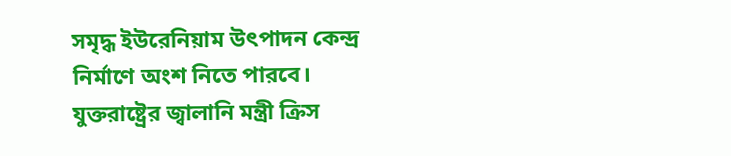সমৃদ্ধ ইউরেনিয়াম উৎপাদন কেন্দ্র নির্মাণে অংশ নিতে পারবে। যুক্তরাষ্ট্রের জ্বালানি মন্ত্রী ক্রিস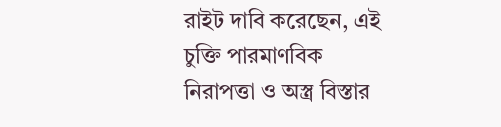রাইট দাবি করেছেন, এই চুক্তি পারমাণবিক নিরাপত্তা ও অস্ত্র বিস্তার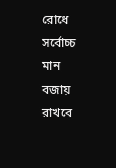রোধে সর্বোচ্চ মান বজায় রাখবে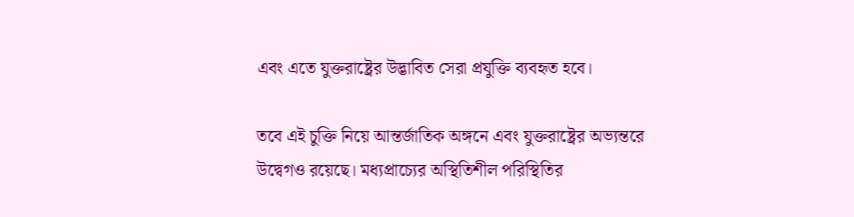এবং এতে যুক্তরাষ্ট্রের উদ্ভাবিত সেরা প্রযুক্তি ব্যবহৃত হবে।

তবে এই চুক্তি নিয়ে আন্তর্জাতিক অঙ্গনে এবং যুক্তরাষ্ট্রের অভ্যন্তরে উদ্বেগও রয়েছে। মধ্যপ্রাচ্যের অস্থিতিশীল পরিস্থিতির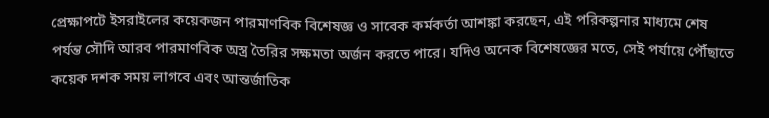প্রেক্ষাপটে ইসরাইলের কয়েকজন পারমাণবিক বিশেষজ্ঞ ও সাবেক কর্মকর্তা আশঙ্কা করছেন, এই পরিকল্পনার মাধ্যমে শেষ পর্যন্ত সৌদি আরব পারমাণবিক অস্ত্র তৈরির সক্ষমতা অর্জন করতে পারে। যদিও অনেক বিশেষজ্ঞের মতে, সেই পর্যায়ে পৌঁছাতে কয়েক দশক সময় লাগবে এবং আন্তর্জাতিক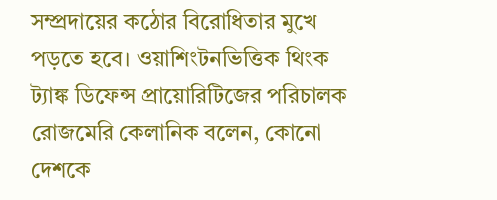সম্প্রদায়ের কঠোর বিরোধিতার মুখে পড়তে হবে। ওয়াশিংটনভিত্তিক থিংক ট্যাঙ্ক ডিফেন্স প্রায়োরিটিজের পরিচালক রোজমেরি কেলানিক বলেন, কোনো দেশকে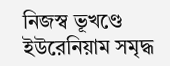নিজস্ব ভূখণ্ডে ইউরেনিয়াম সমৃদ্ধ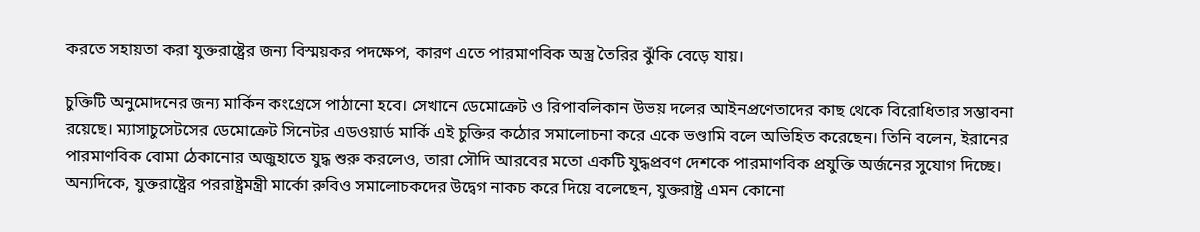করতে সহায়তা করা যুক্তরাষ্ট্রের জন্য বিস্ময়কর পদক্ষেপ, কারণ এতে পারমাণবিক অস্ত্র তৈরির ঝুঁকি বেড়ে যায়।

চুক্তিটি অনুমোদনের জন্য মার্কিন কংগ্রেসে পাঠানো হবে। সেখানে ডেমোক্রেট ও রিপাবলিকান উভয় দলের আইনপ্রণেতাদের কাছ থেকে বিরোধিতার সম্ভাবনা রয়েছে। ম্যাসাচুসেটসের ডেমোক্রেট সিনেটর এডওয়ার্ড মার্কি এই চুক্তির কঠোর সমালোচনা করে একে ভণ্ডামি বলে অভিহিত করেছেন। তিনি বলেন, ইরানের পারমাণবিক বোমা ঠেকানোর অজুহাতে যুদ্ধ শুরু করলেও, তারা সৌদি আরবের মতো একটি যুদ্ধপ্রবণ দেশকে পারমাণবিক প্রযুক্তি অর্জনের সুযোগ দিচ্ছে। অন্যদিকে, যুক্তরাষ্ট্রের পররাষ্ট্রমন্ত্রী মার্কো রুবিও সমালোচকদের উদ্বেগ নাকচ করে দিয়ে বলেছেন, যুক্তরাষ্ট্র এমন কোনো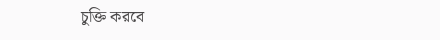চুক্তি করবে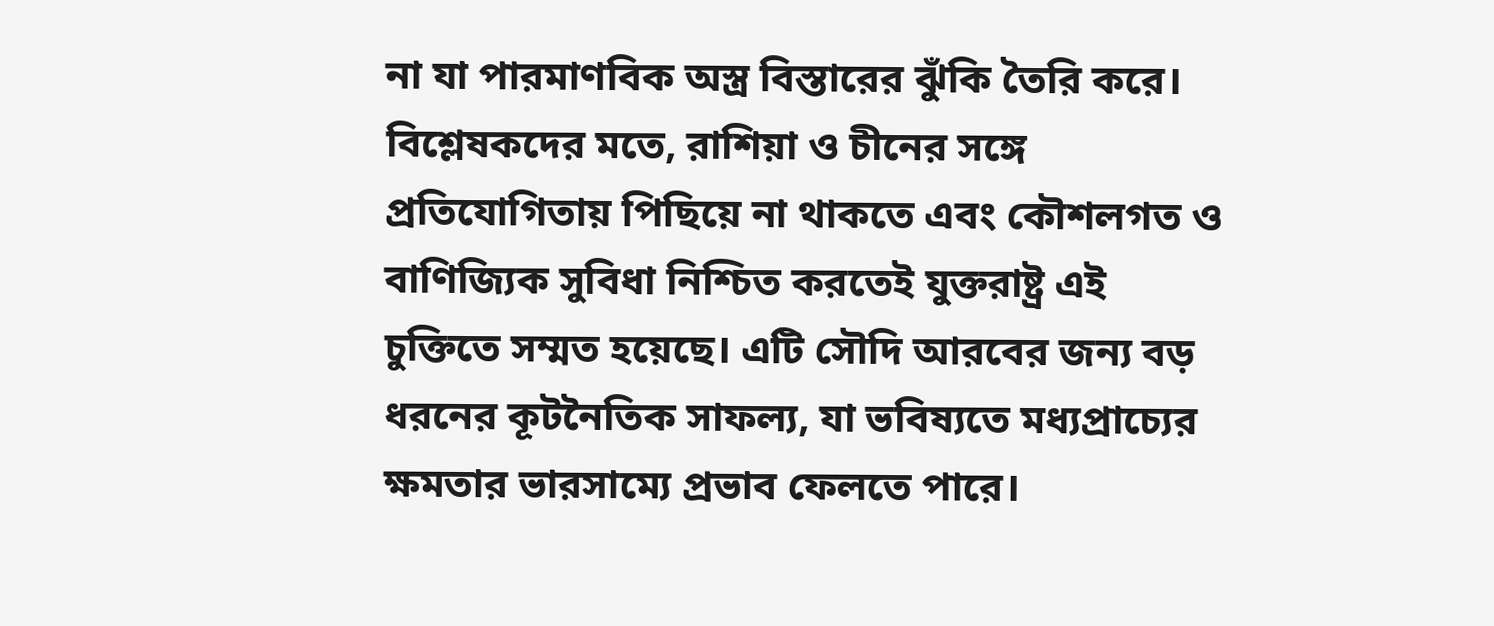না যা পারমাণবিক অস্ত্র বিস্তারের ঝুঁকি তৈরি করে। বিশ্লেষকদের মতে, রাশিয়া ও চীনের সঙ্গে প্রতিযোগিতায় পিছিয়ে না থাকতে এবং কৌশলগত ও বাণিজ্যিক সুবিধা নিশ্চিত করতেই যুক্তরাষ্ট্র এই চুক্তিতে সম্মত হয়েছে। এটি সৌদি আরবের জন্য বড় ধরনের কূটনৈতিক সাফল্য, যা ভবিষ্যতে মধ্যপ্রাচ্যের ক্ষমতার ভারসাম্যে প্রভাব ফেলতে পারে।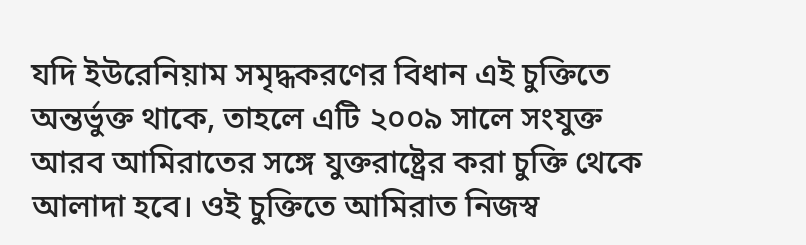যদি ইউরেনিয়াম সমৃদ্ধকরণের বিধান এই চুক্তিতে অন্তর্ভুক্ত থাকে, তাহলে এটি ২০০৯ সালে সংযুক্ত আরব আমিরাতের সঙ্গে যুক্তরাষ্ট্রের করা চুক্তি থেকে আলাদা হবে। ওই চুক্তিতে আমিরাত নিজস্ব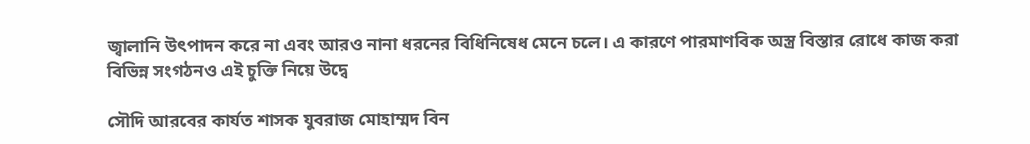জ্বালানি উৎপাদন করে না এবং আরও নানা ধরনের বিধিনিষেধ মেনে চলে। এ কারণে পারমাণবিক অস্ত্র বিস্তার রোধে কাজ করা বিভিন্ন সংগঠনও এই চুক্তি নিয়ে উদ্বে

সৌদি আরবের কার্যত শাসক যুবরাজ মোহাম্মদ বিন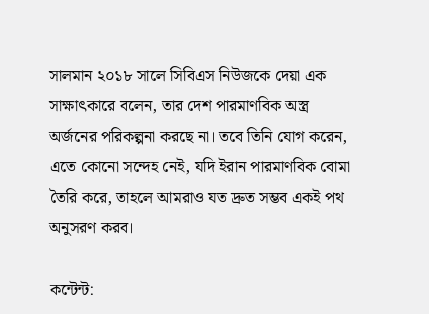সালমান ২০১৮ সালে সিবিএস নিউজকে দেয়া এক সাক্ষাৎকারে বলেন, তার দেশ পারমাণবিক অস্ত্র অর্জনের পরিকল্পনা করছে না। তবে তিনি যোগ করেন, এতে কোনো সন্দেহ নেই, যদি ইরান পারমাণবিক বোমা তৈরি করে, তাহলে আমরাও যত দ্রুত সম্ভব একই পথ অনুসরণ করব।

কন্টেন্ট: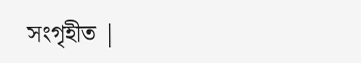সংগৃহীত |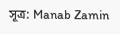সূত্র: Manab Zamin